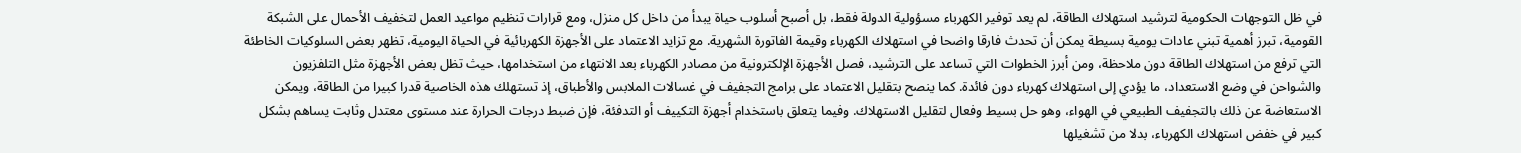في ظل التوجهات الحكومية لترشيد استهلاك الطاقة، لم يعد توفير الكهرباء مسؤولية الدولة فقط، بل أصبح أسلوب حياة يبدأ من داخل كل منزل، ومع قرارات تنظيم مواعيد العمل لتخفيف الأحمال على الشبكة القومية، تبرز أهمية تبني عادات يومية بسيطة يمكن أن تحدث فارقا واضحا في استهلاك الكهرباء وقيمة الفاتورة الشهرية. مع تزايد الاعتماد على الأجهزة الكهربائية في الحياة اليومية، تظهر بعض السلوكيات الخاطئة التي ترفع من استهلاك الطاقة دون ملاحظة، ومن أبرز الخطوات التي تساعد على الترشيد، فصل الأجهزة الإلكترونية من مصادر الكهرباء بعد الانتهاء من استخدامها، حيث تظل بعض الأجهزة مثل التلفزيون والشواحن في وضع الاستعداد، ما يؤدي إلى استهلاك كهرباء دون فائدة. كما ينصح بتقليل الاعتماد على برامج التجفيف في غسالات الملابس والأطباق، إذ تستهلك هذه الخاصية قدرا كبيرا من الطاقة، ويمكن الاستعاضة عن ذلك بالتجفيف الطبيعي في الهواء، وهو حل بسيط وفعال لتقليل الاستهلاك. وفيما يتعلق باستخدام أجهزة التكييف أو التدفئة، فإن ضبط درجات الحرارة عند مستوى معتدل وثابت يساهم بشكل كبير في خفض استهلاك الكهرباء، بدلا من تشغيلها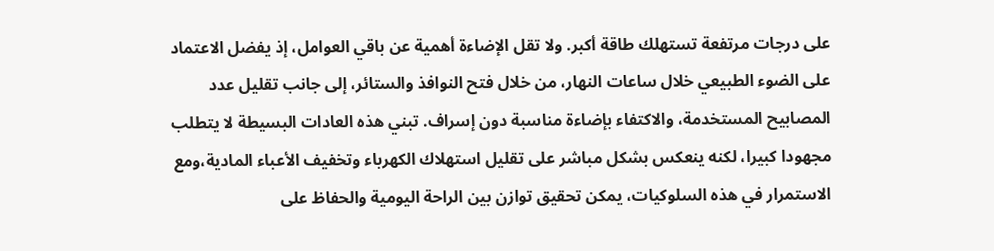على درجات مرتفعة تستهلك طاقة أكبر. ولا تقل الإضاءة أهمية عن باقي العوامل، إذ يفضل الاعتماد على الضوء الطبيعي خلال ساعات النهار، من خلال فتح النوافذ والستائر، إلى جانب تقليل عدد المصابيح المستخدمة، والاكتفاء بإضاءة مناسبة دون إسراف. تبني هذه العادات البسيطة لا يتطلب مجهودا كبيرا، لكنه ينعكس بشكل مباشر على تقليل استهلاك الكهرباء وتخفيف الأعباء المادية،ومع الاستمرار في هذه السلوكيات، يمكن تحقيق توازن بين الراحة اليومية والحفاظ على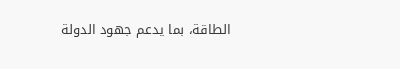الطاقة، بما يدعم جهود الدولة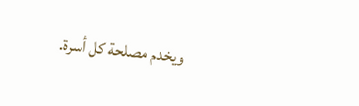ويخدم مصلحة كل أسرة.